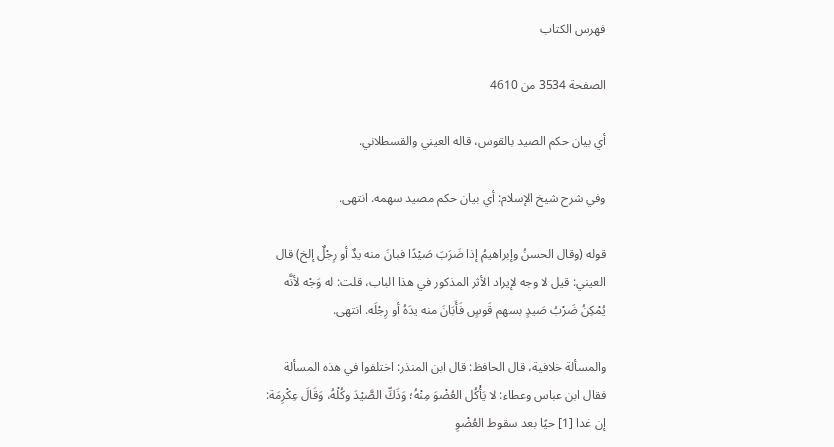فهرس الكتاب

الصفحة 3534 من 4610

أي بيان حكم الصيد بالقوس، قاله العيني والقسطلاني.

وفي شرح شيخ الإسلام: أي بيان حكم مصيد سهمه. انتهى.

قوله (وقال الحسنُ وإبراهيمُ إذا ضَرَبَ صَيْدًا فبانَ منه يدٌ أو رِجْلٌ إلخ) قال العيني: قيل لا وجه لإيراد الأثر المذكور في هذا الباب، قلت: له وَجْه لأنَّه يُمْكِنُ ضَرْبُ صَيدٍ بسهم قَوسٍ فَأَبَانَ منه يدَهُ أو رِجْلَه. انتهى.

والمسألة خلافية، قال الحافظ: قال ابن المنذر: اختلفوا في هذه المسألة فقال ابن عباس وعطاء: لا يَأْكُل العُضْوَ مِنْهُ؛ وَذَكِّ الصَّيْدَ وكُلْهُ، وَقَالَ عِكْرِمَة: إن غدا [1] حيًا بعد سقوط العُضْوِ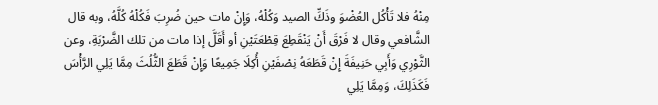مِنْهُ فلا تَأْكُل العُضْوَ وذَكِّ الصيد وَكُلْهُ، وَإِنْ مات حين ضُرِبَ فَكُلْهُ كُلَّهُ، وبه قال الشَّافعي وقال لا فَرْقَ أَنْ يَنْقَطِعَ قِطْعَتَيْنِ أو أَقَلَّ إذا مات من تلك الضَّرْبَةِ، وعن الثَّوْرِي وَأَبِي حَنِيفَةَ إِنْ قَطَعَهُ نِصْفَيْنِ أُكِلَا جَمِيعًا وَإِنْ قَطَعَ الثُّلُثَ مِمَّا يَلِي الرَّأْسَ فَكَذَلِكَ، وَمِمَّا يَلِي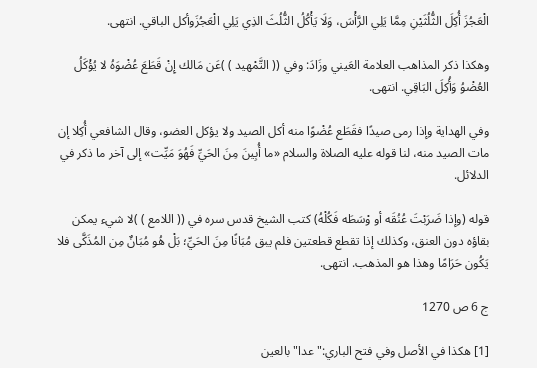الْعَجُزَ أُكِلَ الثُّلُثَيْنِ مِمَّا يَلِي الرَّأْسَ، وَلَا يَأْكُلُ الثُّلُثَ الذِي يَلِي الْعَجُزَوأكل الباقي. انتهى.

وهكذا ذكر المذاهب العلامة العَيني وزَادَ: وفي (( التَّمْهيد ) )عَن مَالك إِنْ قَطَعَ عُضْوَهُ لا يُؤْكَلُ العُضْوُ وَأُكِلَ البَاقِي. انتهى.

وفي الهداية وإذا رمى صيدًا فقَطَع عُضْوًا منه أكل الصيد ولا يؤكل العضو، وقال الشافعي أُكِلا إن مات الصيد منه، لنا قوله عليه الصلاة والسلام «ما أُبِينَ مِنَ الحَيِّ فَهُوَ مَيِّت» إلى آخر ما ذكر في الدلائل.

قوله (وإذا ضَرَبْتَ عُنُقَه أو وْسَطَه فَكُلْهُ) كتب الشيخ قدس سره في (( اللامع ) )لا شيء يمكن بقاؤه دون العنق، وكذلك إذا تقطع قطعتين فلم يبق مُبَانًا مِنَ الحَيِّ؛ بَلْ هُو مُبَانٌ مِن المُذَكَّى فلا يَكُون حَرَامًا وهذا هو المذهب. انتهى.

ج 6 ص 1270

[1] هكذا في الأصل وفي فتح الباري:"عدا"بالعين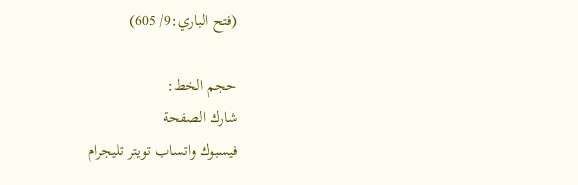(فتح الباري:9/ 605)

حجم الخط:
شارك الصفحة
فيسبوك واتساب تويتر تليجرام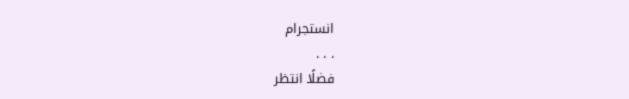انستجرام
. . .
فضلًا انتظر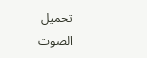تحميل الصوت